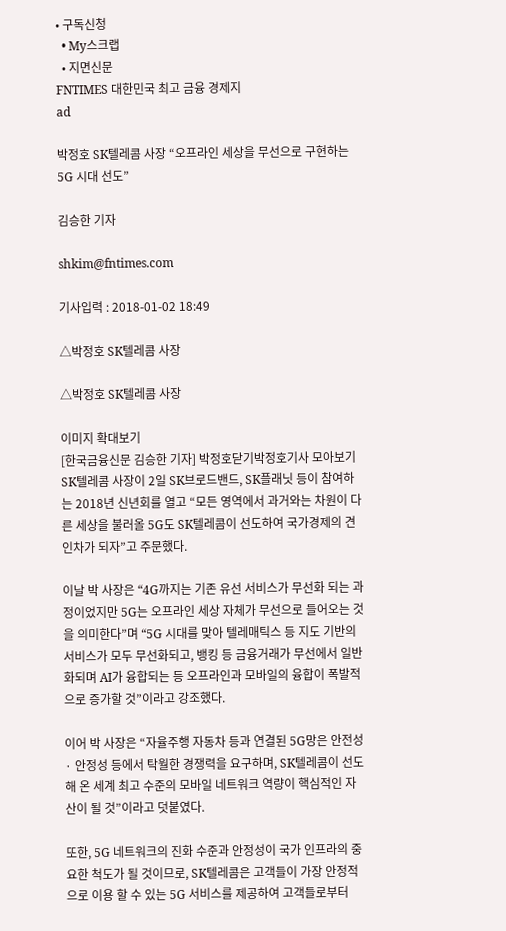• 구독신청
  • My스크랩
  • 지면신문
FNTIMES 대한민국 최고 금융 경제지
ad

박정호 SK텔레콤 사장 “오프라인 세상을 무선으로 구현하는 5G 시대 선도”

김승한 기자

shkim@fntimes.com

기사입력 : 2018-01-02 18:49

△박정호 SK텔레콤 사장

△박정호 SK텔레콤 사장

이미지 확대보기
[한국금융신문 김승한 기자] 박정호닫기박정호기사 모아보기 SK텔레콤 사장이 2일 SK브로드밴드, SK플래닛 등이 참여하는 2018년 신년회를 열고 “모든 영역에서 과거와는 차원이 다른 세상을 불러올 5G도 SK텔레콤이 선도하여 국가경제의 견인차가 되자”고 주문했다.

이날 박 사장은 “4G까지는 기존 유선 서비스가 무선화 되는 과정이었지만 5G는 오프라인 세상 자체가 무선으로 들어오는 것을 의미한다”며 “5G 시대를 맞아 텔레매틱스 등 지도 기반의 서비스가 모두 무선화되고, 뱅킹 등 금융거래가 무선에서 일반화되며 AI가 융합되는 등 오프라인과 모바일의 융합이 폭발적으로 증가할 것”이라고 강조했다.

이어 박 사장은 “자율주행 자동차 등과 연결된 5G망은 안전성 · 안정성 등에서 탁월한 경쟁력을 요구하며, SK텔레콤이 선도해 온 세계 최고 수준의 모바일 네트워크 역량이 핵심적인 자산이 될 것”이라고 덧붙였다.

또한, 5G 네트워크의 진화 수준과 안정성이 국가 인프라의 중요한 척도가 될 것이므로, SK텔레콤은 고객들이 가장 안정적으로 이용 할 수 있는 5G 서비스를 제공하여 고객들로부터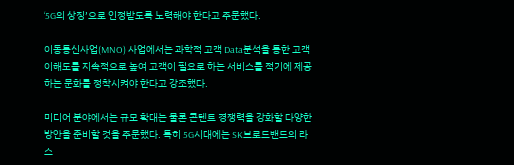‘5G의 상징’으로 인정받도록 노력해야 한다고 주문했다.

이동통신사업(MNO) 사업에서는 과학적 고객 Data분석을 통한 고객 이해도를 지속적으로 높여 고객이 필요로 하는 서비스를 적기에 제공하는 문화를 정착시켜야 한다고 강조했다.

미디어 분야에서는 규모 확대는 물론 콘텐트 경쟁력을 강화할 다양한 방안을 준비할 것을 주문했다. 특히 5G시대에는 SK브로드밴드의 라스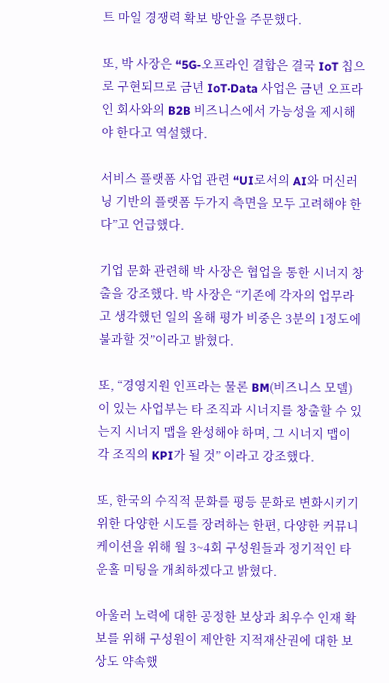트 마일 경쟁력 확보 방안을 주문했다.

또, 박 사장은 “5G-오프라인 결합은 결국 IoT 칩으로 구현되므로 금년 IoT·Data 사업은 금년 오프라인 회사와의 B2B 비즈니스에서 가능성을 제시해야 한다고 역설했다.

서비스 플랫폼 사업 관련 “UI로서의 AI와 머신러닝 기반의 플랫폼 두가지 측면을 모두 고려해야 한다”고 언급했다.

기업 문화 관련해 박 사장은 협업을 통한 시너지 창출을 강조했다. 박 사장은 “기존에 각자의 업무라고 생각했던 일의 올해 평가 비중은 3분의 1정도에 불과할 것”이라고 밝혔다.

또, “경영지원 인프라는 물론 BM(비즈니스 모델)이 있는 사업부는 타 조직과 시너지를 창출할 수 있는지 시너지 맵을 완성해야 하며, 그 시너지 맵이 각 조직의 KPI가 될 것” 이라고 강조했다.

또, 한국의 수직적 문화를 평등 문화로 변화시키기 위한 다양한 시도를 장려하는 한편, 다양한 커뮤니케이션을 위해 월 3~4회 구성원들과 정기적인 타운홀 미팅을 개최하겠다고 밝혔다.

아울러 노력에 대한 공정한 보상과 최우수 인재 확보를 위해 구성원이 제안한 지적재산권에 대한 보상도 약속했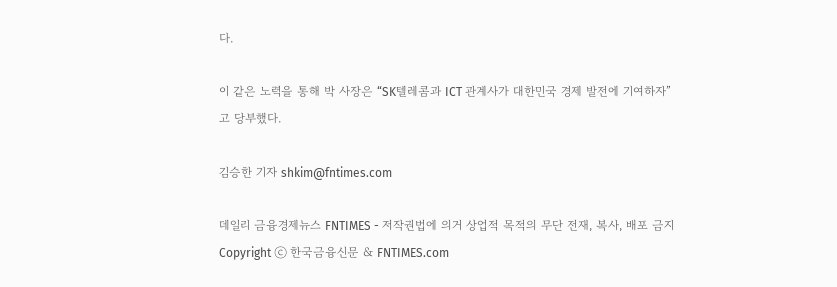다.

이 같은 노력을 통해 박 사장은 “SK텔레콤과 ICT 관계사가 대한민국 경제 발전에 기여하자”고 당부했다.

김승한 기자 shkim@fntimes.com

데일리 금융경제뉴스 FNTIMES - 저작권법에 의거 상업적 목적의 무단 전재, 복사, 배포 금지
Copyright ⓒ 한국금융신문 & FNTIMES.com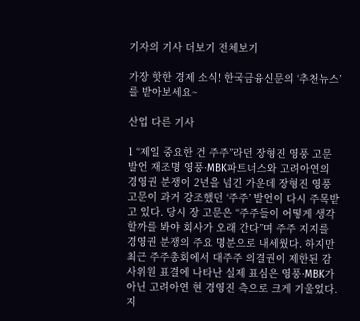기자의 기사 더보기 전체보기

가장 핫한 경제 소식! 한국금융신문의 ‘추천뉴스’를 받아보세요~

산업 다른 기사

1 “제일 중요한 건 주주”라던 장형진 영풍 고문 발언 재조명 영풍·MBK파트너스와 고려아연의 경영권 분쟁이 2년을 넘긴 가운데 장형진 영풍 고문이 과거 강조했던 ‘주주’ 발언이 다시 주목받고 있다. 당시 장 고문은 “주주들이 어떻게 생각할까를 봐야 회사가 오래 간다”며 주주 지지를 경영권 분쟁의 주요 명분으로 내세웠다. 하지만 최근 주주총회에서 대주주 의결권이 제한된 감사위원 표결에 나타난 실제 표심은 영풍·MBK가 아닌 고려아연 현 경영진 측으로 크게 기울었다.지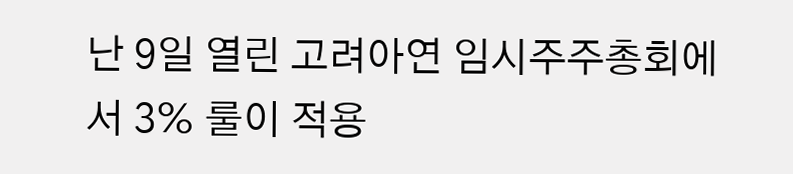난 9일 열린 고려아연 임시주주총회에서 3% 룰이 적용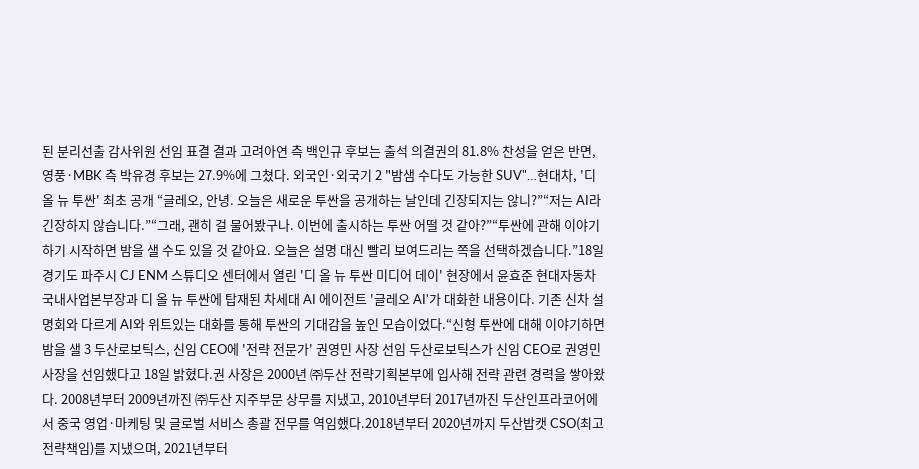된 분리선출 감사위원 선임 표결 결과 고려아연 측 백인규 후보는 출석 의결권의 81.8% 찬성을 얻은 반면, 영풍·MBK 측 박유경 후보는 27.9%에 그쳤다. 외국인·외국기 2 "밤샘 수다도 가능한 SUV"…현대차, '디 올 뉴 투싼' 최초 공개 “글레오, 안녕. 오늘은 새로운 투싼을 공개하는 날인데 긴장되지는 않니?”“저는 AI라 긴장하지 않습니다.”“그래, 괜히 걸 물어봤구나. 이번에 출시하는 투싼 어떨 것 같아?”“투싼에 관해 이야기하기 시작하면 밤을 샐 수도 있을 것 같아요. 오늘은 설명 대신 빨리 보여드리는 쪽을 선택하겠습니다.”18일 경기도 파주시 CJ ENM 스튜디오 센터에서 열린 '디 올 뉴 투싼 미디어 데이' 현장에서 윤효준 현대자동차 국내사업본부장과 디 올 뉴 투싼에 탑재된 차세대 AI 에이전트 '글레오 AI'가 대화한 내용이다. 기존 신차 설명회와 다르게 AI와 위트있는 대화를 통해 투싼의 기대감을 높인 모습이었다.“신형 투싼에 대해 이야기하면 밤을 샐 3 두산로보틱스, 신임 CEO에 '전략 전문가' 권영민 사장 선임 두산로보틱스가 신임 CEO로 권영민 사장을 선임했다고 18일 밝혔다.권 사장은 2000년 ㈜두산 전략기획본부에 입사해 전략 관련 경력을 쌓아왔다. 2008년부터 2009년까진 ㈜두산 지주부문 상무를 지냈고, 2010년부터 2017년까진 두산인프라코어에서 중국 영업·마케팅 및 글로벌 서비스 총괄 전무를 역임했다.2018년부터 2020년까지 두산밥캣 CSO(최고전략책임)를 지냈으며, 2021년부터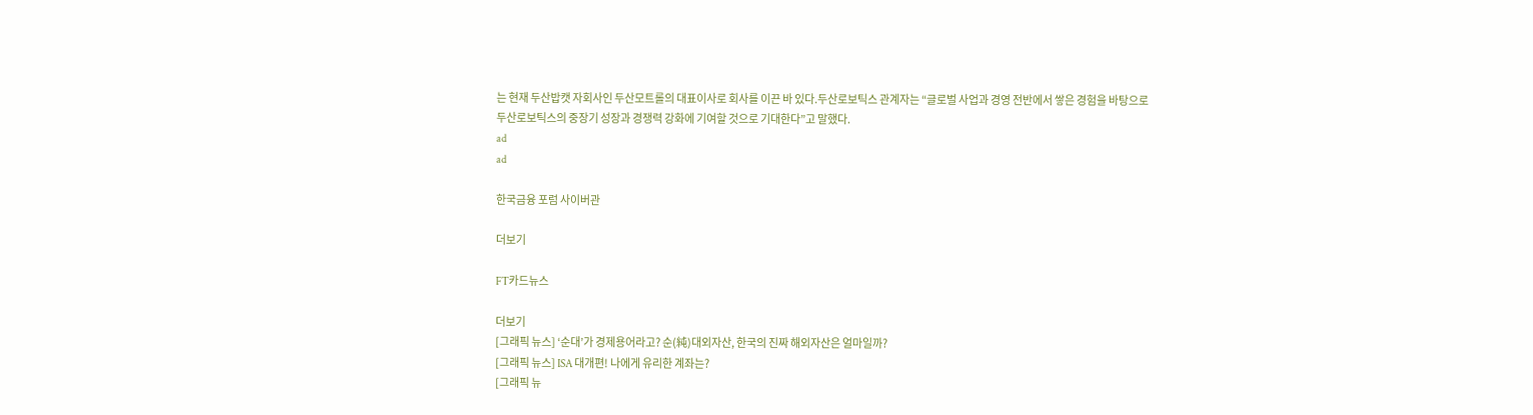는 현재 두산밥캣 자회사인 두산모트롤의 대표이사로 회사를 이끈 바 있다.두산로보틱스 관계자는 “글로벌 사업과 경영 전반에서 쌓은 경험을 바탕으로 두산로보틱스의 중장기 성장과 경쟁력 강화에 기여할 것으로 기대한다”고 말했다.
ad
ad

한국금융 포럼 사이버관

더보기

FT카드뉴스

더보기
[그래픽 뉴스] ‘순대’가 경제용어라고? 순(純)대외자산, 한국의 진짜 해외자산은 얼마일까?
[그래픽 뉴스] ISA 대개편! 나에게 유리한 계좌는?
[그래픽 뉴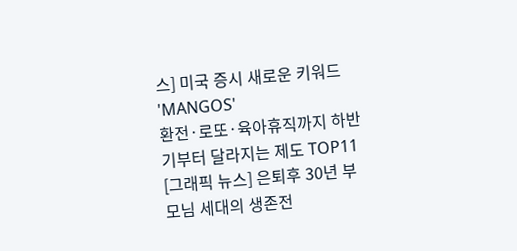스] 미국 증시 새로운 키워드 'MANGOS'
환전·로또·육아휴직까지 하반기부터 달라지는 제도 TOP11
[그래픽 뉴스] 은퇴후 30년 부모님 세대의 생존전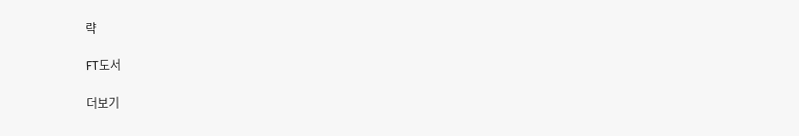략

FT도서

더보기